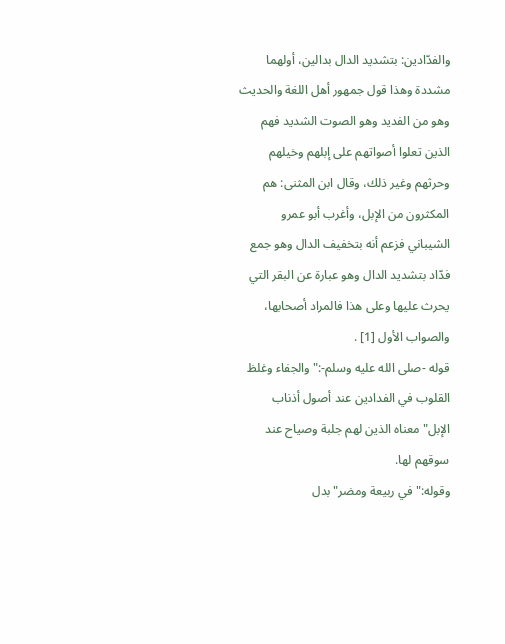والفدّادين: بتشديد الدال بدالين، أولهما مشددة وهذا قول جمهور أهل اللغة والحديث وهو من الفديد وهو الصوت الشديد فهم الذين تعلوا أصواتهم على إبلهم وخيلهم وحرثهم وغير ذلك، وقال ابن المثنى: هم المكثرون من الإبل، وأغرب أبو عمرو الشيباني فزعم أنه بتخفيف الدال وهو جمع فدّاد بتشديد الدال وهو عبارة عن البقر التي يحرث عليها وعلى هذا فالمراد أصحابها، والصواب الأول [1] .
قوله -صلى الله عليه وسلم-:"والجفاء وغلظ القلوب في الفدادين عند أصول أذناب الإبل"معناه الذين لهم جلبة وصياح عند سوقهم لها.
وقوله:"في ربيعة ومضر"بدل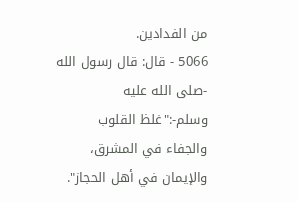من الفدادين.
5066 - قال: قال رسول الله -صلى الله عليه وسلم-:"غلظ القلوب والجفاء في المشرق، والإيمان في أهل الحجاز".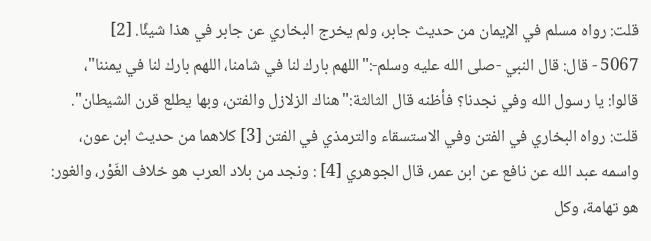قلت: رواه مسلم في الإيمان من حديث جابر، ولم يخرج البخاري عن جابر في هذا شيئًا. [2]
5067 - قال: قال النبي -صلى الله عليه وسلم-:"اللهم بارك لنا في شامنا، اللهم بارك لنا في يمننا"، قالوا: يا رسول الله وفي نجدنا؟ فأظنه قال الثالثة:"هناك الزلازل والفتن، وبها يطلع قرن الشيطان".
قلت: رواه البخاري في الفتن وفي الاستسقاء والترمذي في الفتن [3] كلاهما من حديث ابن عون، واسمه عبد الله عن نافع عن ابن عمر، قال الجوهري [4] : ونجد من بلاد العرب هو خلاف الغَوْر، والغور: هو تهامة، وكل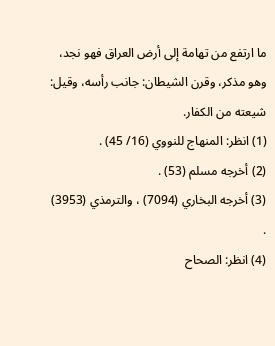ما ارتفع من تهامة إلى أرض العراق فهو نجد، وهو مذكر، وقرن الشيطان: جانب رأسه، وقيل: شيعته من الكفار.
(1) انظر: المنهاج للنووي (16/ 45) .
(2) أخرجه مسلم (53) .
(3) أخرجه البخاري (7094) ، والترمذي (3953) .
(4) انظر: الصحاح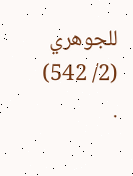للجوهري (2/ 542) .